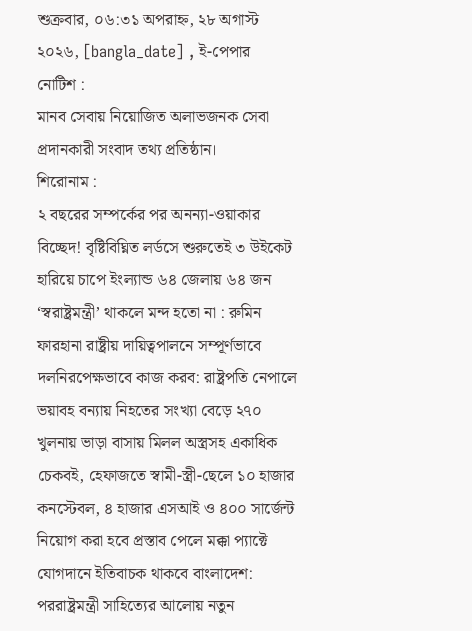শুক্রবার, ০৬:৩১ অপরাহ্ন, ২৮ অগাস্ট ২০২৬, [bangla_date] , ই-পেপার
নোটিশ :
মানব সেবায় নিয়োজিত অলাভজনক সেবা প্রদানকারী সংবাদ তথ্য প্রতিষ্ঠান।
শিরোনাম :
২ বছরের সম্পর্কের পর অনন্যা-ওয়াকার বিচ্ছেদ! বৃষ্টিবিঘ্নিত লর্ডসে শুরুতেই ৩ উইকেট হারিয়ে চাপে ইংল্যান্ড ৬৪ জেলায় ৬৪ জন ‘স্বরাষ্ট্রমন্ত্রী’ থাকলে মন্দ হতো না : রুমিন ফারহানা রাষ্ট্রীয় দায়িত্বপালনে সম্পূর্ণভাবে দলনিরপেক্ষভাবে কাজ করব: রাষ্ট্রপতি নেপালে ভয়াবহ বন্যায় নিহতের সংখ্যা বেড়ে ২৭০ খুলনায় ভাড়া বাসায় মিলল অস্ত্রসহ একাধিক চেকবই, হেফাজতে স্বামী-স্ত্রী-ছেলে ১০ হাজার কনস্টেবল, ৪ হাজার এসআই ও ৪০০ সার্জেন্ট নিয়োগ করা হবে প্রস্তাব পেলে মক্কা প্যাক্টে যোগদানে ইতিবাচক থাকবে বাংলাদেশ: পররাষ্ট্রমন্ত্রী সাহিত্যের আলোয় নতুন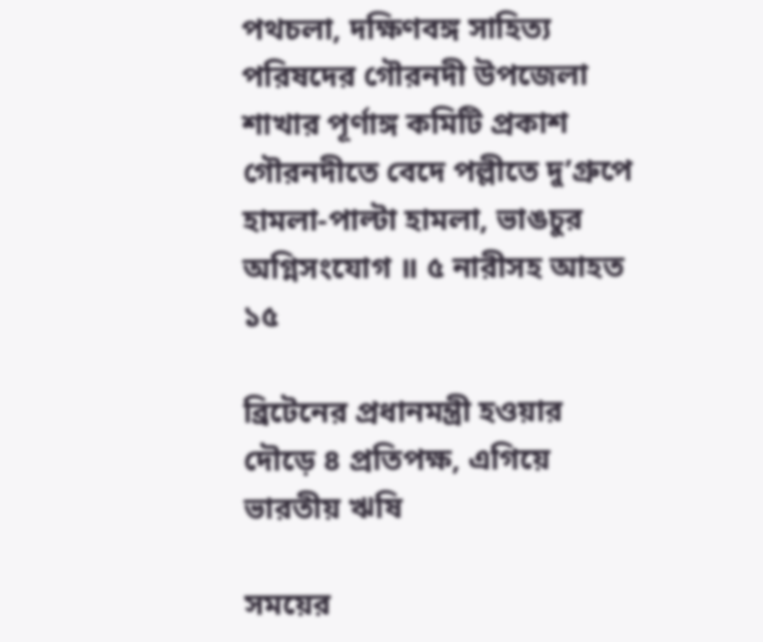পথচলা, দক্ষিণবঙ্গ সাহিত্য পরিষদের গৌরনদী উপজেলা শাখার পূর্ণাঙ্গ কমিটি প্রকাশ গৌরনদীতে বেদে পল্লীতে দু’গ্রুপে হামলা-পাল্টা হামলা, ভাঙচুর অগ্নিসংযোগ ॥ ৫ নারীসহ আহত ১৫

ব্রিটেনের প্রধানমন্ত্রী হওয়ার দৌড়ে ৪ প্রতিপক্ষ, এগিয়ে ভারতীয় ঋষি

সময়ের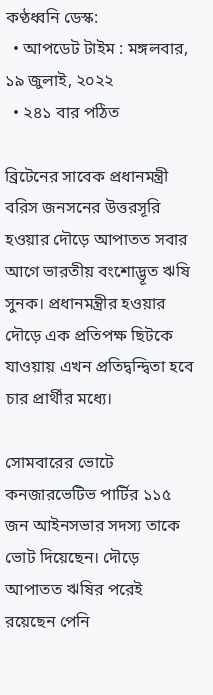কণ্ঠধ্বনি ডেস্ক:
  • আপডেট টাইম : মঙ্গলবার, ১৯ জুলাই, ২০২২
  • ২৪১ বার পঠিত

ব্রিটেনের সাবেক প্রধানমন্ত্রী বরিস জনসনের উত্তরসূরি হওয়ার দৌড়ে আপাতত সবার আগে ভারতীয় বংশোদ্ভূত ঋষি সুনক। প্রধানমন্ত্রীর হওয়ার দৌড়ে এক প্রতিপক্ষ ছিটকে যাওয়ায় এখন প্রতিদ্বন্দ্বিতা হবে চার প্রার্থীর মধ্যে।

সোমবারের ভোটে কনজারভেটিভ পার্টির ১১৫ জন আইনসভার সদস্য তাকে ভোট দিয়েছেন। দৌড়ে আপাতত ঋষির পরেই রয়েছেন পেনি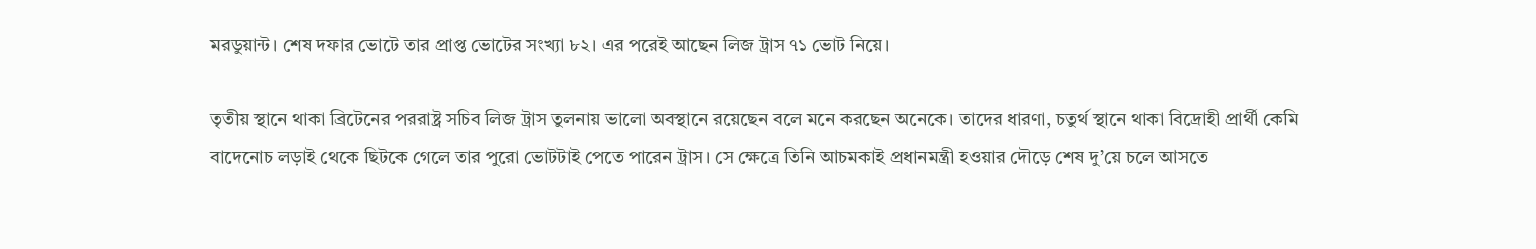মরডুয়ান্ট। শেষ দফার ভোটে তার প্রাপ্ত ভোটের সংখ্যা ৮২। এর পরেই আছেন লিজ ট্রাস ৭১ ভোট নিয়ে।

তৃতীয় স্থানে থাকা ব্রিটেনের পররাষ্ট্র সচিব লিজ ট্রাস তুলনায় ভালো অবস্থানে রয়েছেন বলে মনে করছেন অনেকে। তাদের ধারণা, চতুর্থ স্থানে থাকা বিদ্রোহী প্রার্থী কেমি বাদেনোচ লড়াই থেকে ছিটকে গেলে তার পুরো ভোটটাই পেতে পারেন ট্রাস। সে ক্ষেত্রে তিনি আচমকাই প্রধানমন্ত্রী হওয়ার দৌড়ে শেষ দু’য়ে চলে আসতে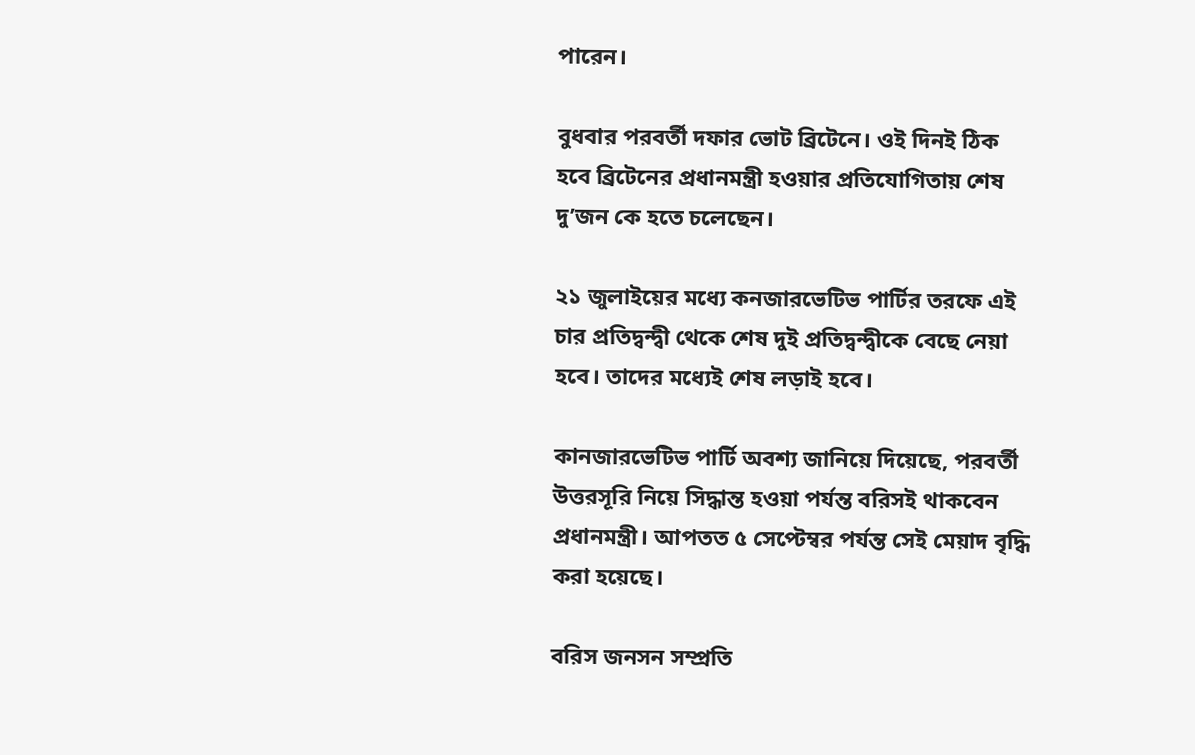পারেন।

বুধবার পরবর্তী দফার ভোট ব্রিটেনে। ওই দিনই ঠিক হবে ব্রিটেনের প্রধানমন্ত্রী হওয়ার প্রতিযোগিতায় শেষ দু’জন কে হতে চলেছেন।

২১ জুলাইয়ের মধ্যে কনজারভেটিভ পার্টির তরফে এই চার প্রতিদ্বন্দ্বী থেকে শেষ দুই প্রতিদ্বন্দ্বীকে বেছে নেয়া হবে। তাদের মধ্যেই শেষ লড়াই হবে।

কানজারভেটিভ পার্টি অবশ্য জানিয়ে দিয়েছে, পরবর্তী উত্তরসূরি নিয়ে সিদ্ধান্ত হওয়া পর্যন্ত বরিসই থাকবেন প্রধানমন্ত্রী। আপতত ৫ সেপ্টেম্বর পর্যন্ত সেই মেয়াদ বৃদ্ধি করা হয়েছে।

বরিস জনসন সম্প্রতি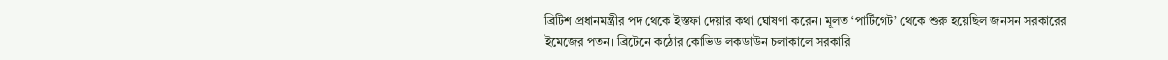ব্রিটিশ প্রধানমন্ত্রীর পদ থেকে ইস্তফা দেয়ার কথা ঘোষণা করেন। মূলত ‘পার্টিগেট’ থেকে শুরু হয়েছিল জনসন সরকারের ইমেজের পতন। ব্রিটেনে কঠোর কোভিড লকডাউন চলাকালে সরকারি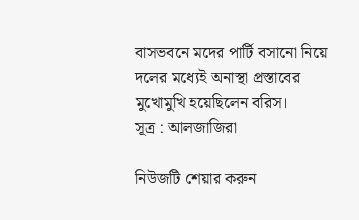বাসভবনে মদের পার্টি বসানো নিয়ে দলের মধ্যেই অনাস্থা প্রস্তাবের মুখোমুখি হয়েছিলেন বরিস।
সূত্র : আলজাজিরা

নিউজটি শেয়ার করুন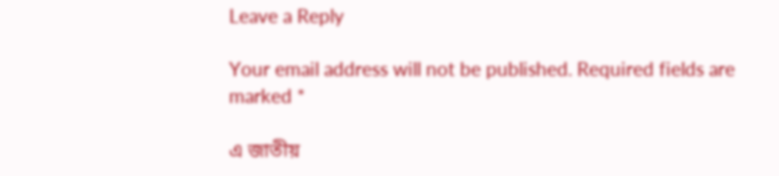Leave a Reply

Your email address will not be published. Required fields are marked *

এ জাতীয়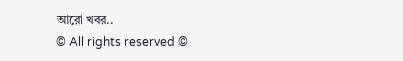আরো খবর..
© All rights reserved ©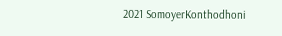2021 SomoyerKonthodhoni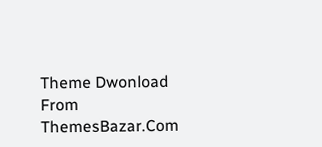Theme Dwonload From ThemesBazar.Com